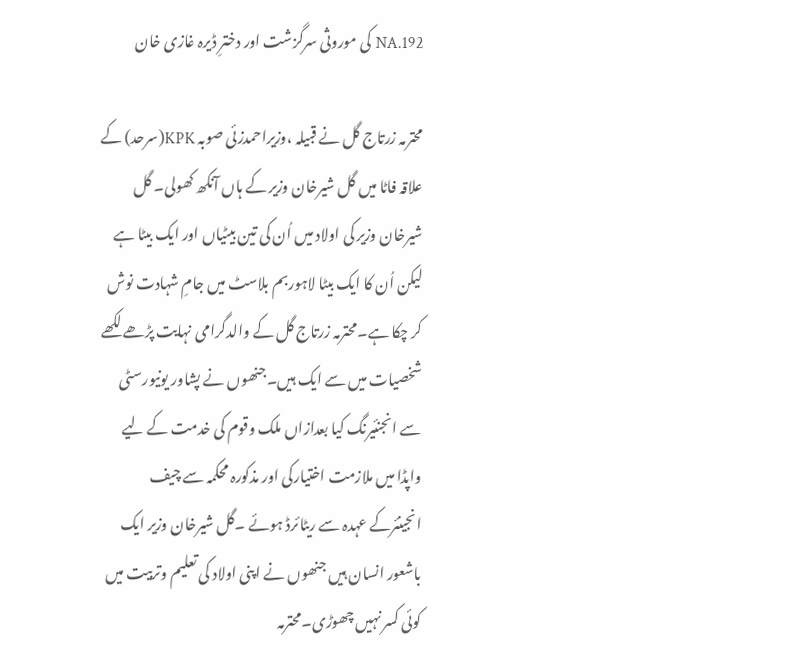NA.192 کی موروثی سرگزشت اور دخترِ ڈیرہ غازی خان

محترمہ زرتاج گل نے قبیلہ ،وزیراحمدزئی صوبہ KPK(سرحد) کے علاقہ فاٹا میں گل شیرخان وزیر کے ہاں آنکھ کھولی۔ گل شیرخان وزیر کی اولاد میں اُن کی تین بیٹیاں اور ایک بیٹا ہے لیکن اُن کا ایک بیٹا لاہوربم بلاسٹ میں جامِ شہادت نوش کر چکا ہے۔محترمہ زرتاج گل کے والدگرامی نہایت پڑھے لکھے شخصیات میں سے ایک ہیں۔جنھوں نے پشاور یونیورسٹی سے انجنئیرنگ کیا بعدازاں ملک وقوم کی خدمت کے لیے واپڈا میں ملازمت اختیارکی اور مذکورہ محکمہ سے چیف انجینئرکے عہدہ سے ریٹائرڈ ہوئے ۔گل شیرخان وزیر ایک باشعور انسان ہیں جنھوں نے اپنی اولاد کی تعلیم وتربیت میں کوئی کسر نہیں چھوڑی۔محترمہ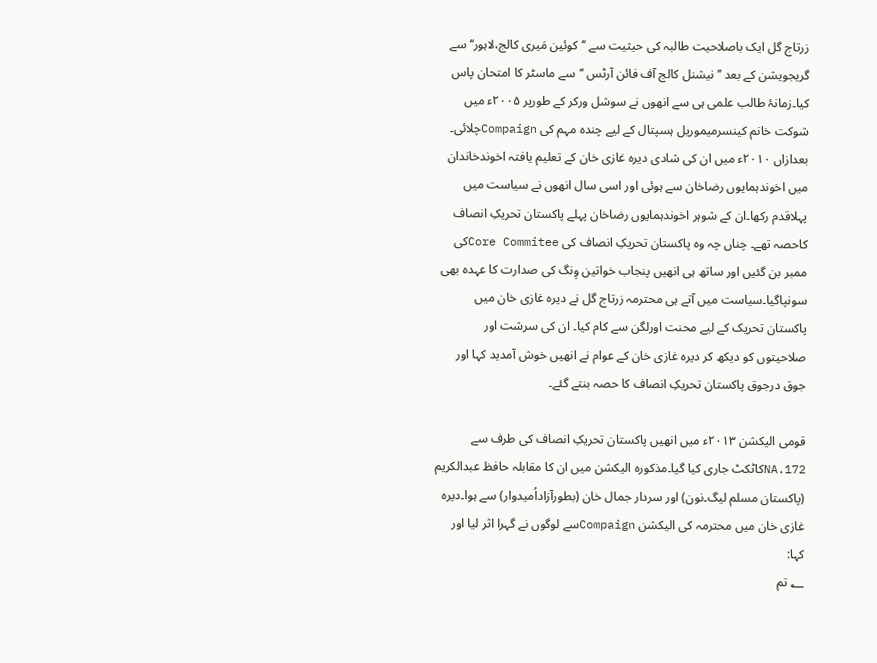زرتاج گل ایک باصلاحیت طالبہ کی حیثیت سے ’’کوئین مَیری کالج،لاہور‘‘ سے گریجویشن کے بعد ’’نیشنل کالج آف فائن آرٹس ‘‘سے ماسٹر کا امتحان پاس کیا۔زمانۂ طالب علمی ہی سے انھوں نے سوشل ورکر کے طورپر ۲۰۰۵ء میں شوکت خانم کینسرمیموریل ہسپتال کے لیے چندہ مہم کی Compaignچلائی۔ بعدازاں ۲۰۱۰ء میں ان کی شادی دیرہ غازی خان کے تعلیم یافتہ اخوندخاندان میں اخوندہمایوں رضاخان سے ہوئی اور اسی سال انھوں نے سیاست میں پہلاقدم رکھا۔ان کے شوہر اخوندہمایوں رضاخان پہلے پاکستان تحریکِ انصاف کاحصہ تھے۔ چناں چہ وہ پاکستان تحریکِ انصاف کی Core Commiteeکی ممبر بن گئیں اور ساتھ ہی انھیں پنجاب خواتین وِنگ کی صدارت کا عہدہ بھی سونپاگیا۔سیاست میں آتے ہی محترمہ زرتاج گل نے دیرہ غازی خان میں پاکستان تحریک کے لیے محنت اورلگن سے کام کیا۔ ان کی سرشت اور صلاحیتوں کو دیکھ کر دیرہ غازی خان کے عوام نے انھیں خوش آمدید کہا اور جوق درجوق پاکستان تحریکِ انصاف کا حصہ بنتے گئے۔

قومی الیکشن ۲۰۱۳ء میں انھیں پاکستان تحریکِ انصاف کی طرف سے NA.172کاٹکٹ جاری کیا گیا۔مذکورہ الیکشن میں ان کا مقابلہ حافظ عبدالکریم (پاکستان مسلم لیگ۔نون) اور سردار جمال خان (بطورآزاداُمیدوار) سے ہوا۔دیرہ غازی خان میں محترمہ کی الیکشن Compaignسے لوگوں نے گہرا اثر لیا اور کہا:
؂ تم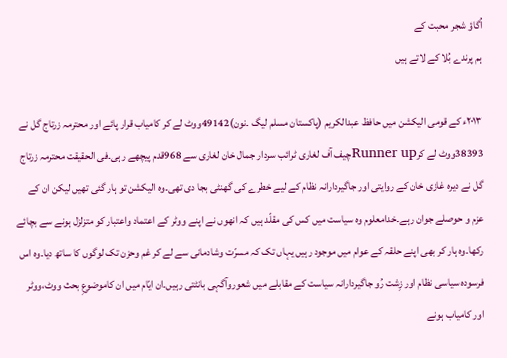اُگاؤ شجر محبت کے
ہم پرندے بُلا کے لاتے ہیں

۲۰۱۳ء کے قومی الیکشن میں حافظ عبدالکریم (پاکستان مسلم لیگ ۔نون)49142ووٹ لے کر کامیاب قرار پائے اور محترمہ زرتاج گل نے 38393ووٹ لے کرRunner upچیف آف لغاری ٹرائب سردار جمال خان لغاری سے 968قدم پیچھے رہی۔فی الحقیقت محترمہ زرتاج گل نے دیرہ غازی خان کے روایتی اور جاگیردارانہ نظام کے لیے خطرے کی گھنٹی بجا دی تھی۔وہ الیکشن تو ہار گئی تھیں لیکن ان کے عزم و حوصلے جوان رہے۔خدامعلوم وہ سیاست میں کس کی مقلّد ہیں کہ انھوں نے اپنے ووٹر کے اعتماد واعتبار کو متزلزل ہونے سے بچائے رکھا۔وہ ہار کر بھی اپنے حلقہ کے عوام میں موجود رہیں یہاں تک کہ مسرّت وشادمانی سے لے کر غم وحزن تک لوگوں کا ساتھ دیا۔وہ اس فرسودہ سیاسی نظام اور زِشت رُو جاگیردارانہ سیاست کے مقابلے میں شعوروآگہی بانٹتی رہیں۔ان ایّام میں ان کاموضوعِ بحث ووٹ،ووٹر اور کامیاب ہونے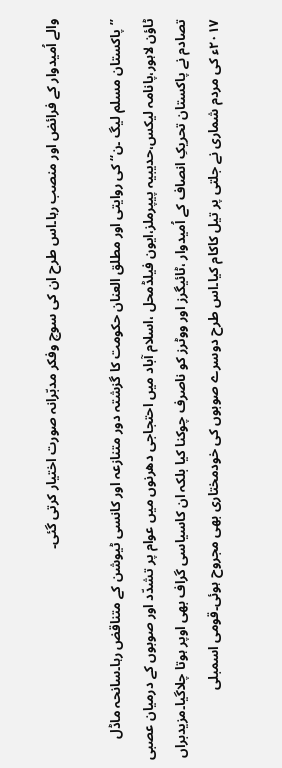والے اُمیدوار کے فرائض اور منصب رہا۔اس طرح ان کی سوچ وفکر مدبّرانہ صورت اختیار کرتی گئی۔

’’پاکستان مسلم لیگ ۔ن‘‘کی روایتی اور مطلق العنان حکومت کا گزشتہ دور متنازعہ اور کانسی ٹیوشن کے متناقض رہا۔سانحہ ماڈل ٹاؤن لاہور،پانامہ لیکس،حدیبیہ پیپرملز،ایون فیلڈمحل ،اسلام آباد میں احتجاجی دھرنوں میں عوام پر تشدّد اور صوبوں کے درمیان عصبی تصادم نے پاکستان تحریکِ انصاف کے اُمیدوار ،ٹائیگرز اور ووٹرز کو ناصرف چوکنا کیا بلکہ ان کاسیاسی گراف بھی اوپر ہوتا چلاگیا۔مزیدبراں ۲۰۱۷ء کی مردم شماری نے جلتی پر تیل کاکام کیا۔اس طرح دوسرے صوبوں کی خودمختاری بھی مجروح ہوئی۔قومی اسمبلی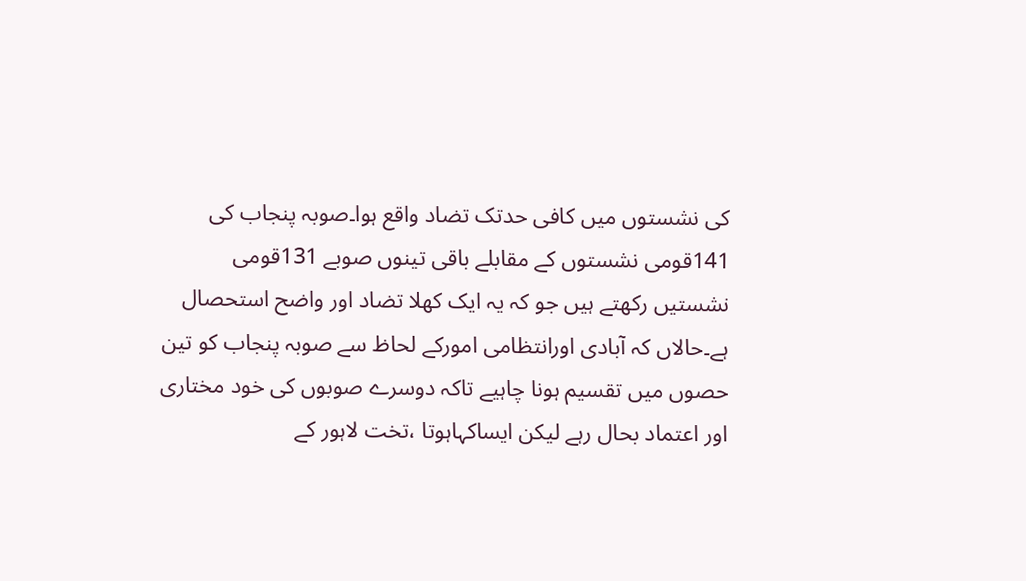کی نشستوں میں کافی حدتک تضاد واقع ہوا۔صوبہ پنجاب کی 141قومی نشستوں کے مقابلے باقی تینوں صوبے 131قومی نشستیں رکھتے ہیں جو کہ یہ ایک کھلا تضاد اور واضح استحصال ہے۔حالاں کہ آبادی اورانتظامی امورکے لحاظ سے صوبہ پنجاب کو تین حصوں میں تقسیم ہونا چاہیے تاکہ دوسرے صوبوں کی خود مختاری اور اعتماد بحال رہے لیکن ایساکہاہوتا ،تخت لاہور کے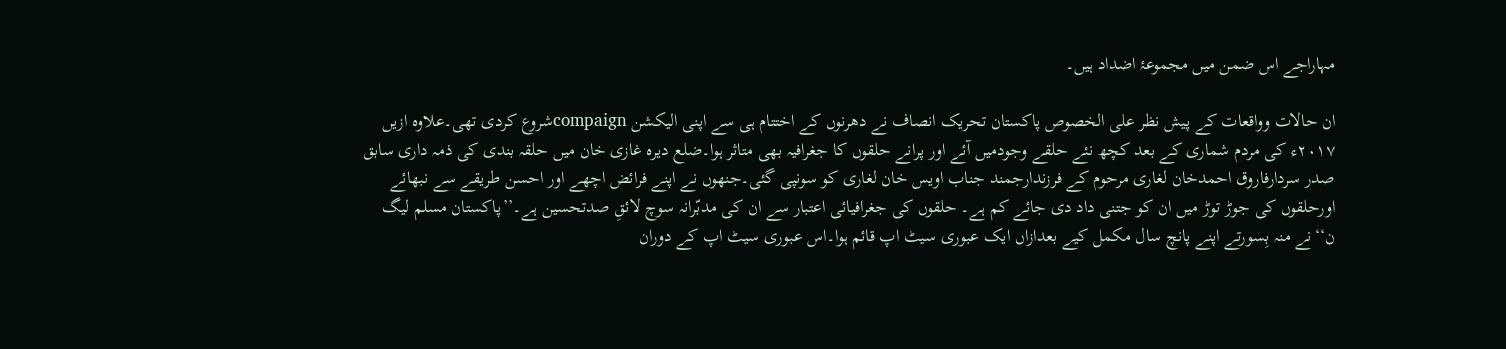مہاراجے اس ضمن میں مجموعۂ اضداد ہیں۔

ان حالات وواقعات کے پیش نظر علی الخصوص پاکستان تحریک انصاف نے دھرنوں کے اختتام ہی سے اپنی الیکشن compaignشروع کردی تھی۔علاوہ ازیں ۲۰۱۷ء کی مردم شماری کے بعد کچھ نئے حلقے وجودمیں آئے اور پرانے حلقوں کا جغرافیہ بھی متاثر ہوا۔ضلع دیرہ غازی خان میں حلقہ بندی کی ذمہ داری سابق صدر سردارفاروق احمدخان لغاری مرحوم کے فرزندارجمند جناب اویس خان لغاری کو سونپی گئی۔جنھوں نے اپنے فرائض اچھے اور احسن طریقے سے نبھائے اورحلقوں کی جوڑ توڑ میں ان کو جتنی داد دی جائے کم ہے۔ حلقوں کی جغرافیائی اعتبار سے ان کی مدبّرانہ سوچ لائقِ صدتحسین ہے۔’’پاکستان مسلم لیگ ن‘‘نے منہ بِسورتے اپنے پانچ سال مکمل کیے بعدازاں ایک عبوری سیٹ اپ قائم ہوا۔اس عبوری سیٹ اپ کے دوران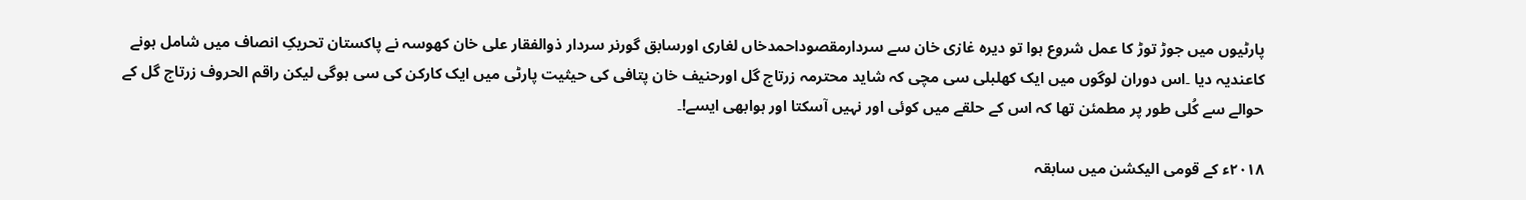پارٹیوں میں جوڑ توڑ کا عمل شروع ہوا تو دیرہ غازی خان سے سردارمقصوداحمدخاں لغاری اورسابق گورنر سردار ذوالفقار علی خان کھوسہ نے پاکستان تحریکِ انصاف میں شامل ہونے کاعندیہ دیا ۔اس دوران لوگوں میں ایک کھلبلی سی مچی کہ شاید محترمہ زرتاج گل اورحنیف خان پتافی کی حیثیت پارٹی میں ایک کارکن کی سی ہوگی لیکن راقم الحروف زرتاج گل کے حوالے سے کُلی طور پر مطمئن تھا کہ اس کے حلقے میں کوئی اور نہیں آسکتا اور ہوابھی ایسے!۔

۲۰۱۸ء کے قومی الیکشن میں سابقہ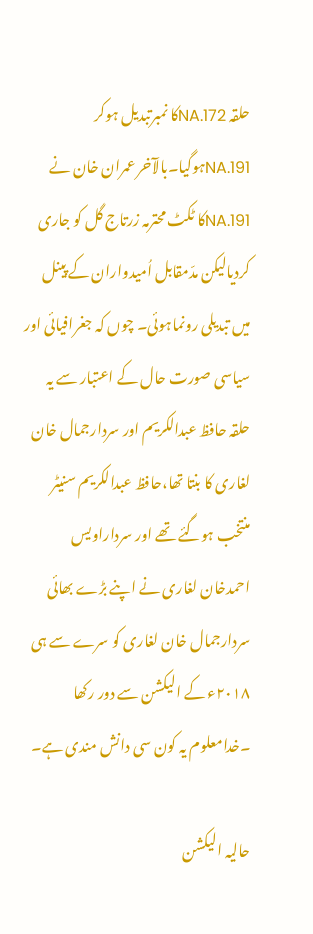حلقہ NA.172کا نمبرتبدیل ہوکر NA.191ہوگیا۔بالآخر عمران خان نے NA.191کا ٹکٹ محترمہ زرتاج گل کو جاری کردیالیکن مدّمقابل اُمیدواران کے پینل میں تبدیلی رونماہوئی۔ چوں کہ جغرافیائی اور سیاسی صورت حال کے اعتبار سے یہ حلقہ حافظ عبدالکریم اور سردارجمال خان لغاری کا بنتا تھا،حافظ عبدالکریم سنیٹر منتخب ہوگئے تھے اور سرداراویس احمدخان لغاری نے اپنے بڑے بھائی سردارجمال خان لغاری کو سرے سے ہی ۲۰۱۸ء کے الیکشن سے دور رکھا ۔خدامعلوم یہ کون سی دانش مندی ہے۔

حالیہ الیکشن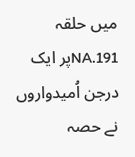میں حلقہ NA.191پر ایک درجن اُمیدواروں نے حصہ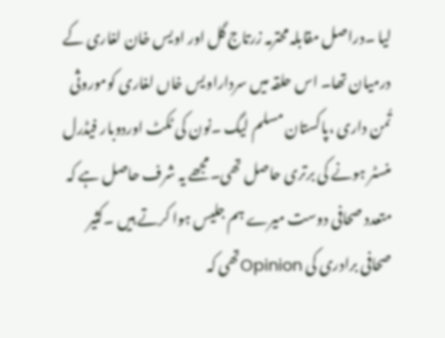لیا ۔دراصل مقابلہ محترمہ زرتاج گل اور اویس خان لغاری کے درمیان تھا۔ اس حلقہ میں سرداراویس خاں لغاری کوموروثی تُمن داری ،پاکستان مسلم لیگ ۔نون کی ٹکٹ اوردوبار فیڈرل منسٹر ہونے کی برتری حاصل تھی۔مجھے یہ شرف حاصل ہے کہ متعدد صحافی دوست میرے ہم جلیس ہوا کرتے ہیں ۔کثیر صحافی برادری کی Opinionتھی کہ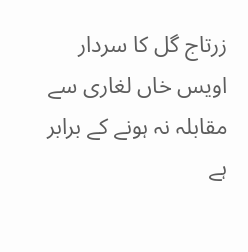زرتاج گل کا سردار اویس خاں لغاری سے مقابلہ نہ ہونے کے برابر ہے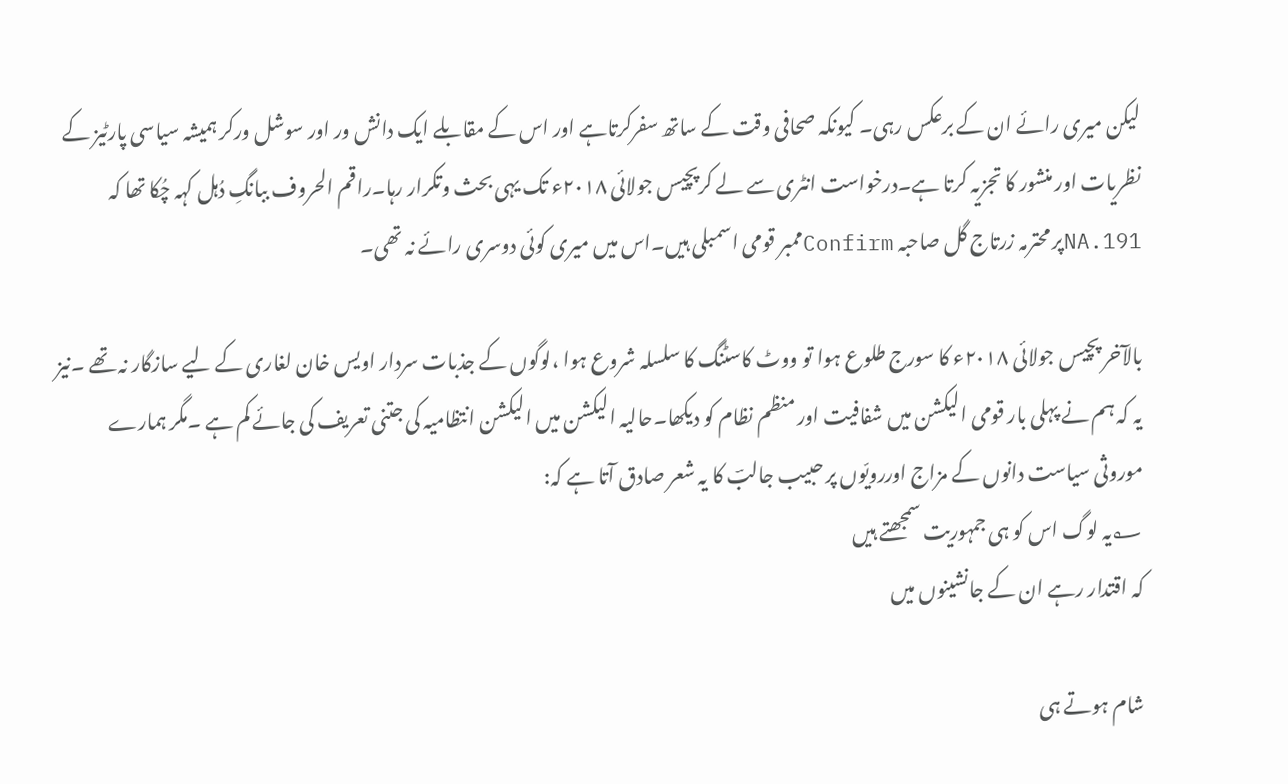لیکن میری رائے ان کے برعکس رہی۔ کیونکہ صحافی وقت کے ساتھ سفرکرتاہے اور اس کے مقابلے ایک دانش ور اور سوشل ورکر ہمیشہ سیاسی پارٹیز کے نظریات اور منشور کا تجزیہ کرتا ہے۔درخواست انٹری سے لے کرپچیس جولائی ۲۰۱۸ء تک یہی بحث وتکرار رہا۔راقم الحروف ببانگِ دُہل کہہ چُکا تھا کہ NA.191پر محترمہ زرتاج گل صاحبہ Confirmممبر قومی اسمبلی ہیں۔اس میں میری کوئی دوسری رائے نہ تھی۔

بالآخر پچیس جولائی ۲۰۱۸ء کا سورج طلوع ہوا تو ووٹ کاسٹنگ کا سلسلہ شروع ہوا ،لوگوں کے جذبات سردار اویس خان لغاری کے لیے سازگار نہ تھے ۔نیز یہ کہ ہم نے پہلی بار قومی الیکشن میں شفافیت اور منظم نظام کو دیکھا۔حالیہ الیکشن میں الیکشن انتظامیہ کی جتنی تعریف کی جائے کم ہے ۔مگر ہمارے موروثی سیاست دانوں کے مزاج اوررویّوں پر حبیب جالبؔ کا یہ شعر صادق آتا ہے کہ:
؂یہ لوگ اس کو ہی جمہوریت سمجھتے ہیں
کہ اقتدار رہے ان کے جانشینوں میں

شام ہوتے ہی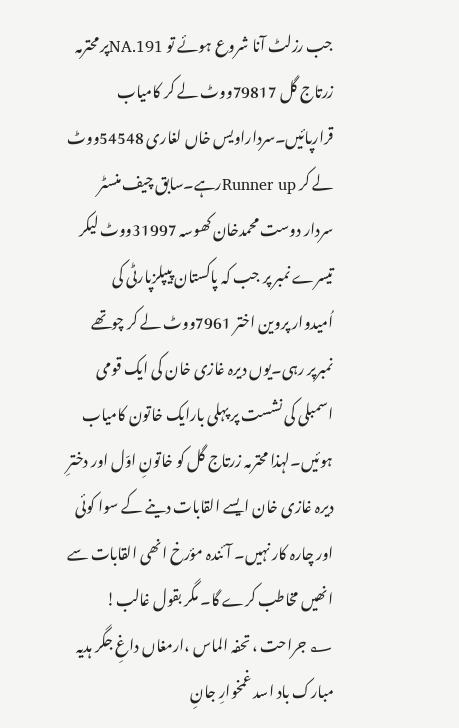جب رزلٹ آنا شروع ہوئے تو NA.191پر محترمہ زرتاج گل 79817ووٹ لے کر کامیاب قرارپائیں۔سرداراویس خاں لغاری 54548ووٹ لے کر Runner upرہے۔سابق چیف منسٹر سردار دوست محمدخان کھوسہ 31997ووٹ لیکر تیسرے نمبر پر جب کہ پاکستان پیپلزپارٹی کی اُمیدوار پروین اختر 7961ووٹ لے کر چوتھے نمبرپر رہی۔یوں دیرہ غازی خان کی ایک قومی اسمبلی کی نشست پر پہلی بارایک خاتون کامیاب ہوئیں۔لہذا محترمہ زرتاج گل کو خاتونِ اوّل اور دخترِ دیرہ غازی خان ایسے القابات دینے کے سوا کوئی اور چارہ کار نہیں۔ آئندہ مؤرخ انھی القابات سے انھیں مخاطب کرے گا۔ مگر بقول غالب!
؂ جراحت ، تحفہ الماس ،ارمغاں داغِ جگر ہدیہ
مبارک باد اسد غمخوارِ جانِ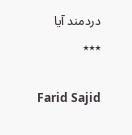دردمند آیا
٭٭٭

Farid Sajid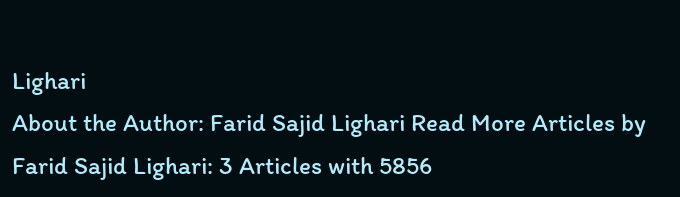Lighari
About the Author: Farid Sajid Lighari Read More Articles by Farid Sajid Lighari: 3 Articles with 5856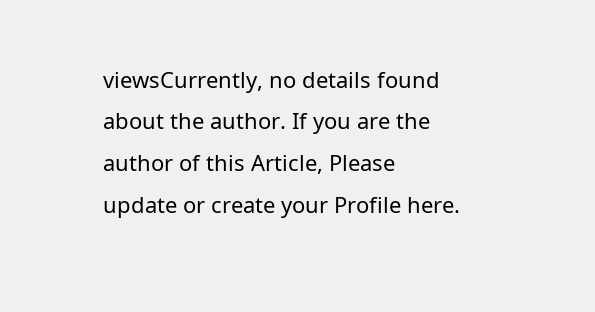viewsCurrently, no details found about the author. If you are the author of this Article, Please update or create your Profile here.